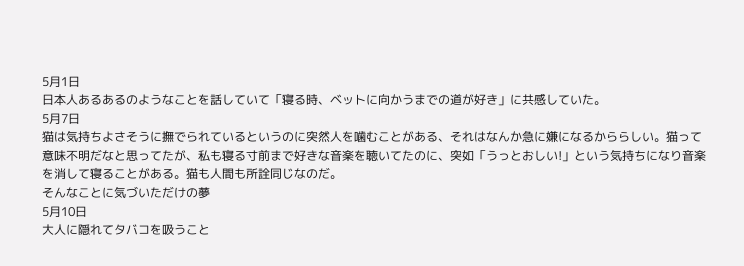5月1日
日本人あるあるのようなことを話していて「寝る時、ベットに向かうまでの道が好き」に共感していた。
5月7日
猫は気持ちよさそうに撫でられているというのに突然人を噛むことがある、それはなんか急に嫌になるかららしい。猫って意味不明だなと思ってたが、私も寝る寸前まで好きな音楽を聴いてたのに、突如「うっとおしい!」という気持ちになり音楽を消して寝ることがある。猫も人間も所詮同じなのだ。
そんなことに気づいただけの夢
5月10日
大人に隠れてタバコを吸うこと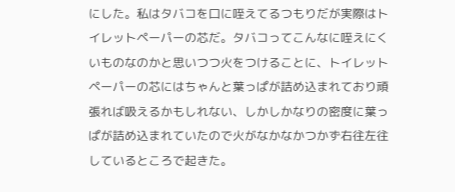にした。私はタバコを口に咥えてるつもりだが実際はトイレットペーパーの芯だ。タバコってこんなに咥えにくいものなのかと思いつつ火をつけることに、トイレットペーパーの芯にはちゃんと葉っぱが詰め込まれており頑張れば吸えるかもしれない、しかしかなりの密度に葉っぱが詰め込まれていたので火がなかなかつかず右往左往しているところで起きた。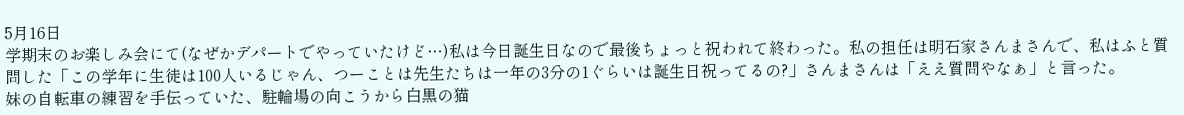5月16日
学期末のお楽しみ会にて(なぜかデパートでやっていたけど…)私は今日誕生日なので最後ちょっと祝われて終わった。私の担任は明石家さんまさんで、私はふと質問した「この学年に生徒は100人いるじゃん、つーことは先生たちは一年の3分の1ぐらいは誕生日祝ってるの?」さんまさんは「ええ質問やなぁ」と言った。
妹の自転車の練習を手伝っていた、駐輪場の向こうから白黒の猫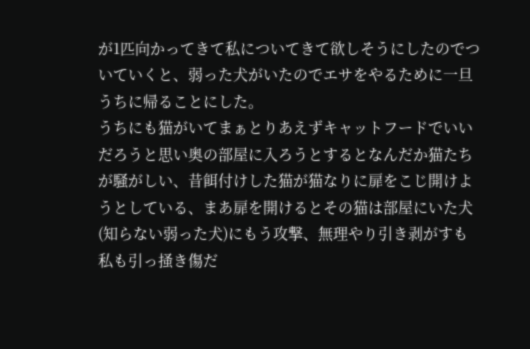が1匹向かってきて私についてきて欲しそうにしたのでついていくと、弱った犬がいたのでエサをやるために一旦うちに帰ることにした。
うちにも猫がいてまぁとりあえずキャットフードでいいだろうと思い奥の部屋に入ろうとするとなんだか猫たちが騒がしい、昔餌付けした猫が猫なりに扉をこじ開けようとしている、まあ扉を開けるとその猫は部屋にいた犬(知らない弱った犬)にもう攻撃、無理やり引き剥がすも私も引っ掻き傷だ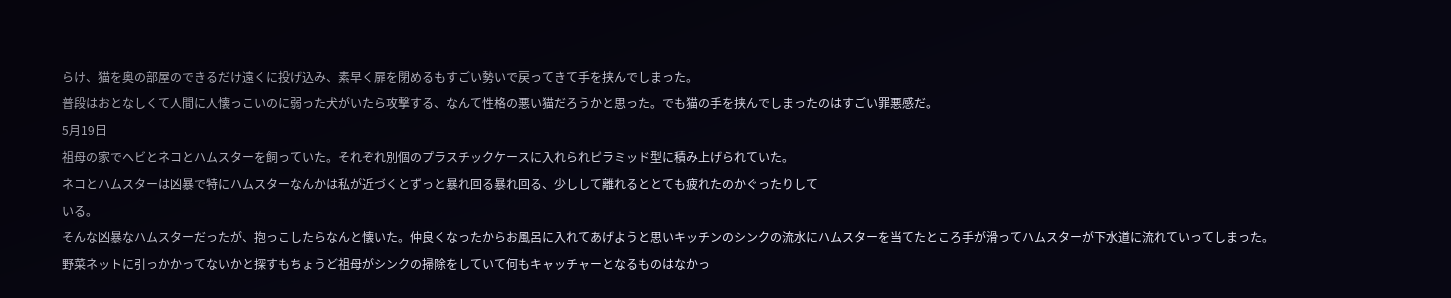らけ、猫を奥の部屋のできるだけ遠くに投げ込み、素早く扉を閉めるもすごい勢いで戻ってきて手を挟んでしまった。
普段はおとなしくて人間に人懐っこいのに弱った犬がいたら攻撃する、なんて性格の悪い猫だろうかと思った。でも猫の手を挟んでしまったのはすごい罪悪感だ。
5月19日
祖母の家でヘビとネコとハムスターを飼っていた。それぞれ別個のプラスチックケースに入れられピラミッド型に積み上げられていた。
ネコとハムスターは凶暴で特にハムスターなんかは私が近づくとずっと暴れ回る暴れ回る、少しして離れるととても疲れたのかぐったりして
いる。
そんな凶暴なハムスターだったが、抱っこしたらなんと懐いた。仲良くなったからお風呂に入れてあげようと思いキッチンのシンクの流水にハムスターを当てたところ手が滑ってハムスターが下水道に流れていってしまった。
野菜ネットに引っかかってないかと探すもちょうど祖母がシンクの掃除をしていて何もキャッチャーとなるものはなかっ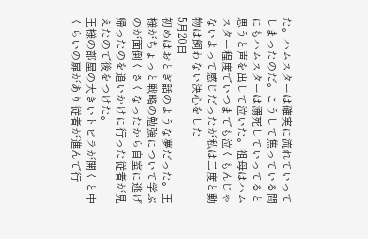た。ハムスターは確実に流れていってしまったのだ。こうして焦っている間にもハムスターは溺死していってると思うと声を出して泣いた。祖母はハムスター程度でいつまでも泣くもんじゃないよって感じだったが私は二度と動物は飼わない決心をした
5月20日
初めはおとぎ話のような夢だった。王様がちょっと戦略の勉強について学ぶのが面倒くさくなったから自室に逃げ帰ったのを追いかけに行った従者が見えたので後をつけた。
王様の部屋の大きいトビラが開くと中くらいの扉があり従者が進んで行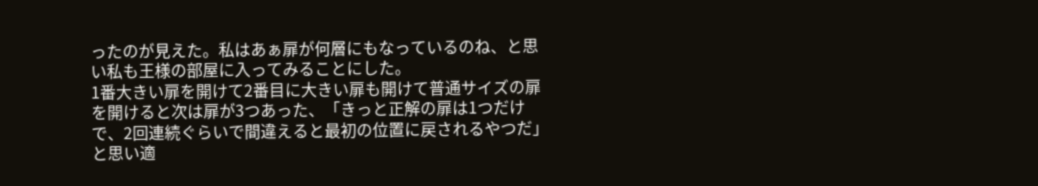ったのが見えた。私はあぁ扉が何層にもなっているのね、と思い私も王様の部屋に入ってみることにした。
1番大きい扉を開けて2番目に大きい扉も開けて普通サイズの扉を開けると次は扉が3つあった、「きっと正解の扉は1つだけで、2回連続ぐらいで間違えると最初の位置に戻されるやつだ」と思い適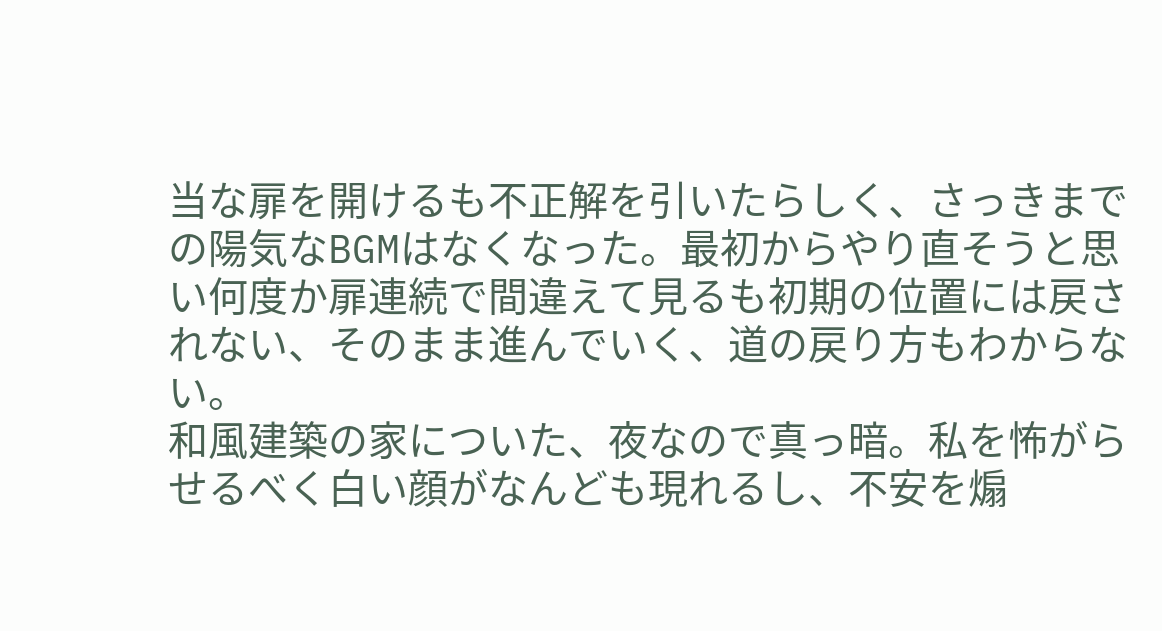当な扉を開けるも不正解を引いたらしく、さっきまでの陽気なBGMはなくなった。最初からやり直そうと思い何度か扉連続で間違えて見るも初期の位置には戻されない、そのまま進んでいく、道の戻り方もわからない。
和風建築の家についた、夜なので真っ暗。私を怖がらせるべく白い顔がなんども現れるし、不安を煽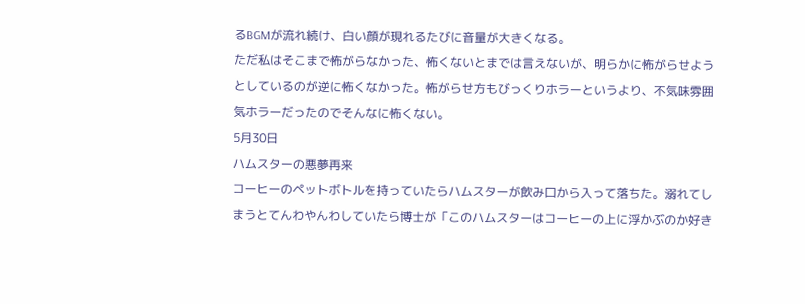るBGMが流れ続け、白い顔が現れるたびに音量が大きくなる。
ただ私はそこまで怖がらなかった、怖くないとまでは言えないが、明らかに怖がらせようとしているのが逆に怖くなかった。怖がらせ方もびっくりホラーというより、不気味雰囲気ホラーだったのでそんなに怖くない。
5月30日
ハムスターの悪夢再来
コーヒーのペットボトルを持っていたらハムスターが飲み口から入って落ちた。溺れてしまうとてんわやんわしていたら博士が「このハムスターはコーヒーの上に浮かぶのか好き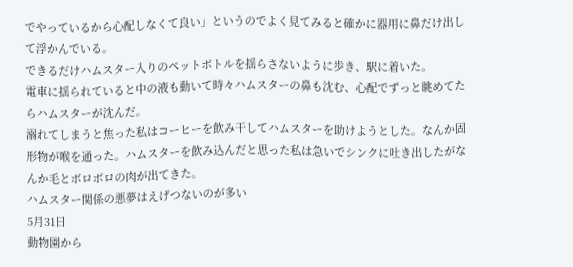でやっているから心配しなくて良い」というのでよく見てみると確かに器用に鼻だけ出して浮かんでいる。
できるだけハムスター入りのペットボトルを揺らさないように歩き、駅に着いた。
電車に揺られていると中の液も動いて時々ハムスターの鼻も沈む、心配でずっと眺めてたらハムスターが沈んだ。
溺れてしまうと焦った私はコーヒーを飲み干してハムスターを助けようとした。なんか固形物が喉を通った。ハムスターを飲み込んだと思った私は急いでシンクに吐き出したがなんか毛とボロボロの肉が出てきた。
ハムスター関係の悪夢はえげつないのが多い
5月31日
動物園から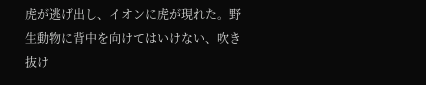虎が逃げ出し、イオンに虎が現れた。野生動物に背中を向けてはいけない、吹き抜け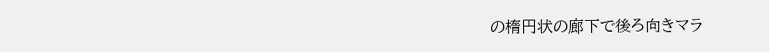の楕円状の廊下で後ろ向きマラ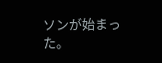ソンが始まった。